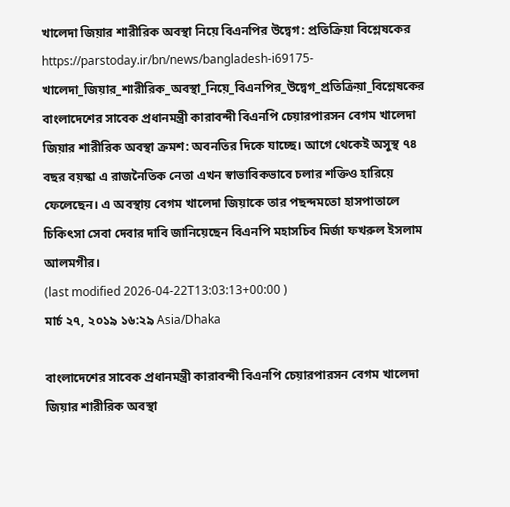খালেদা জিয়ার শারীরিক অবস্থা নিয়ে বিএনপির উদ্বেগ: প্রতিক্রিয়া বিশ্লেষকের
https://parstoday.ir/bn/news/bangladesh-i69175-খালেদা_জিয়ার_শারীরিক_অবস্থা_নিয়ে_বিএনপির_উদ্বেগ_প্রতিক্রিয়া_বিশ্লেষকের
বাংলাদেশের সাবেক প্রধানমন্ত্রী কারাবন্দী বিএনপি চেয়ারপারসন বেগম খালেদা জিয়ার শারীরিক অবস্থা ক্রমশ: অবনতির দিকে যাচ্ছে। আগে থেকেই অসুস্থ ৭৪ বছর বয়স্কা এ রাজনৈতিক নেতা এখন স্বাভাবিকভাবে চলার শক্তিও হারিয়ে ফেলেছেন। এ অবস্থায় বেগম খালেদা জিয়াকে তার পছন্দমতো হাসপাতালে চিকিৎসা সেবা দেবার দাবি জানিয়েছেন বিএনপি মহাসচিব মির্জা ফখরুল ইসলাম আলমগীর।
(last modified 2026-04-22T13:03:13+00:00 )
মার্চ ২৭, ২০১৯ ১৬:২৯ Asia/Dhaka

বাংলাদেশের সাবেক প্রধানমন্ত্রী কারাবন্দী বিএনপি চেয়ারপারসন বেগম খালেদা জিয়ার শারীরিক অবস্থা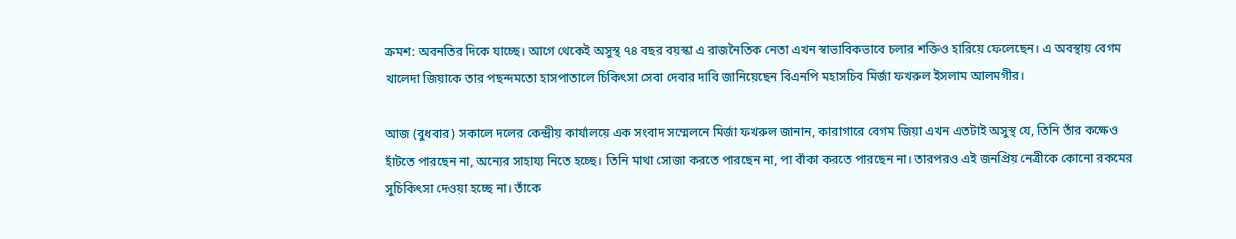ক্রমশ: অবনতির দিকে যাচ্ছে। আগে থেকেই অসুস্থ ৭৪ বছর বয়স্কা এ রাজনৈতিক নেতা এখন স্বাভাবিকভাবে চলার শক্তিও হারিয়ে ফেলেছেন। এ অবস্থায় বেগম খালেদা জিয়াকে তার পছন্দমতো হাসপাতালে চিকিৎসা সেবা দেবার দাবি জানিয়েছেন বিএনপি মহাসচিব মির্জা ফখরুল ইসলাম আলমগীর।

আজ (বুধবার) সকালে দলের কেন্দ্রীয় কার্যালয়ে এক সংবাদ সম্মেলনে মির্জা ফখরুল জানান, কারাগারে বেগম জিয়া এখন এতটাই অসুস্থ যে, তিনি তাঁর কক্ষেও হাঁটতে পারছেন না, অন্যের সাহায্য নিতে হচ্ছে। তিনি মাথা সোজা করতে পারছেন না, পা বাঁকা করতে পারছেন না। তারপরও এই জনপ্রিয় নেত্রীকে কোনো রকমের সুচিকিৎসা দেওয়া হচ্ছে না। তাঁকে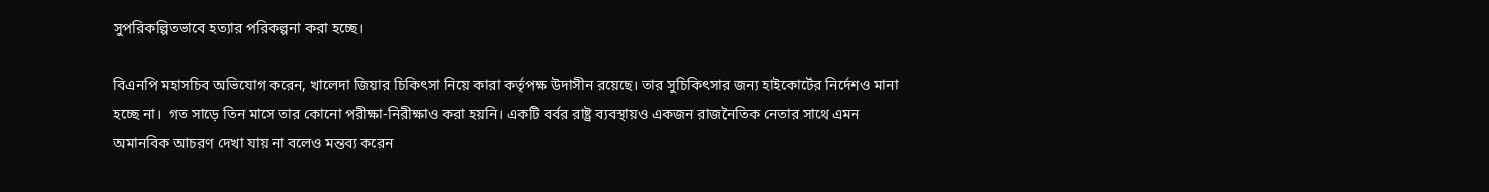সুপরিকল্পিতভাবে হত্যার পরিকল্পনা করা হচ্ছে।

বিএনপি মহাসচিব অভিযোগ করেন, খালেদা জিয়ার চিকিৎসা নিয়ে কারা কর্তৃপক্ষ উদাসীন রয়েছে। তার সুচিকিৎসার জন্য হাইকোর্টের নির্দেশও মানা হচ্ছে না।  গত সাড়ে তিন মাসে তার কোনো পরীক্ষা-নিরীক্ষাও করা হয়নি। একটি বর্বর রাষ্ট্র ব্যবস্থায়ও একজন রাজনৈতিক নেতার সাথে এমন অমানবিক আচরণ দেখা যায় না বলেও মন্তব্য করেন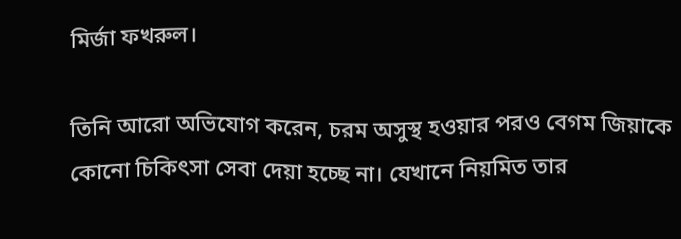মির্জা ফখরুল।

তিনি আরো অভিযোগ করেন, চরম অসুস্থ হওয়ার পরও বেগম জিয়াকে কোনো চিকিৎসা সেবা দেয়া হচ্ছে না। যেখানে নিয়মিত তার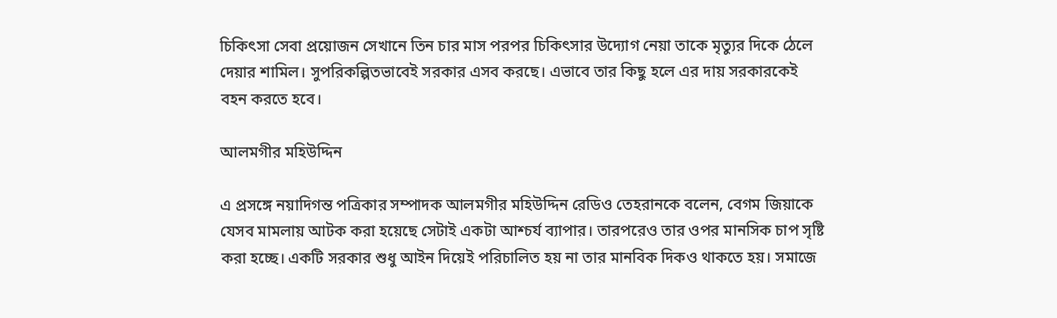চিকিৎসা সেবা প্রয়োজন সেখানে তিন চার মাস পরপর চিকিৎসার উদ্যোগ নেয়া তাকে মৃত্যুর দিকে ঠেলে দেয়ার শামিল। সুপরিকল্পিতভাবেই সরকার এসব করছে। এভাবে তার কিছু হলে এর দায় সরকারকেই বহন করতে হবে।

আলমগীর মহিউদ্দিন

এ প্রসঙ্গে নয়াদিগন্ত পত্রিকার সম্পাদক আলমগীর মহিউদ্দিন রেডিও তেহরানকে বলেন, বেগম জিয়াকে যেসব মামলায় আটক করা হয়েছে সেটাই একটা আশ্চর্য ব্যাপার। তারপরেও তার ওপর মানসিক চাপ সৃষ্টি করা হচ্ছে। একটি সরকার শুধু আইন দিয়েই পরিচালিত হয় না তার মানবিক দিকও থাকতে হয়। সমাজে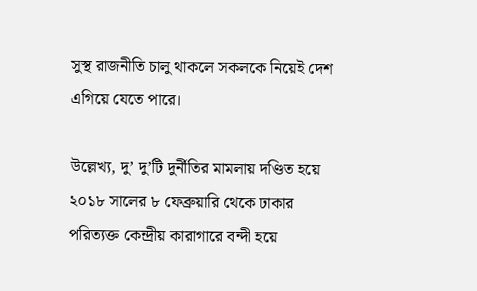সুস্থ রাজনীতি চালু থাকলে সকলকে নিয়েই দেশ এগিয়ে যেতে পারে।

উল্লেখ্য, দু’ দু’টি দুর্নীতির মামলায় দণ্ডিত হয়ে ২০১৮ সালের ৮ ফেব্রুয়ারি থেকে ঢাকার পরিত্যক্ত কেন্দ্রীয় কারাগারে বন্দী হয়ে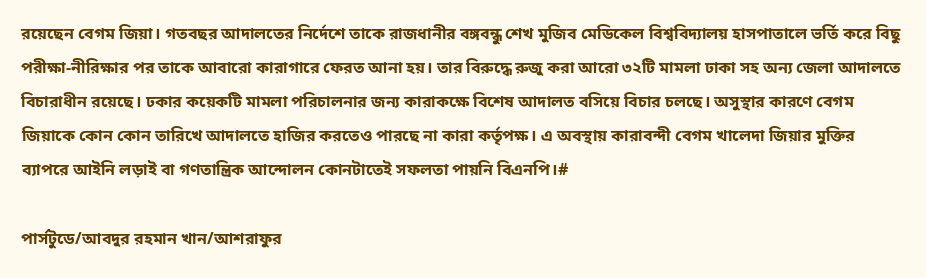রয়েছেন বেগম জিয়া। গতবছর আদালতের নির্দেশে তাকে রাজধানীর বঙ্গবন্ধু শেখ মুজিব মেডিকেল বিশ্ববিদ্যালয় হাসপাতালে ভর্তি করে বিছু পরীক্ষা-নীরিক্ষার পর তাকে আবারো কারাগারে ফেরত আনা হয়। তার বিরুদ্ধে রুজু করা আরো ৩২টি মামলা ঢাকা সহ অন্য জেলা আদালতে বিচারাধীন রয়েছে। ঢকার কয়েকটি মামলা পরিচালনার জন্য কারাকক্ষে বিশেষ আদালত বসিয়ে বিচার চলছে। অসুস্থার কারণে বেগম জিয়াকে কোন কোন তারিখে আদালতে হাজির করতেও পারছে না কারা কর্তৃপক্ষ। এ অবস্থায় কারাবন্দী বেগম খালেদা জিয়ার মুক্তির ব্যাপরে আইনি লড়াই বা গণতান্ত্রিক আন্দোলন কোনটাতেই সফলতা পায়নি বিএনপি।#

পার্সটুডে/আবদুর রহমান খান/আশরাফুর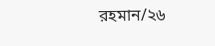রহমান/২৬